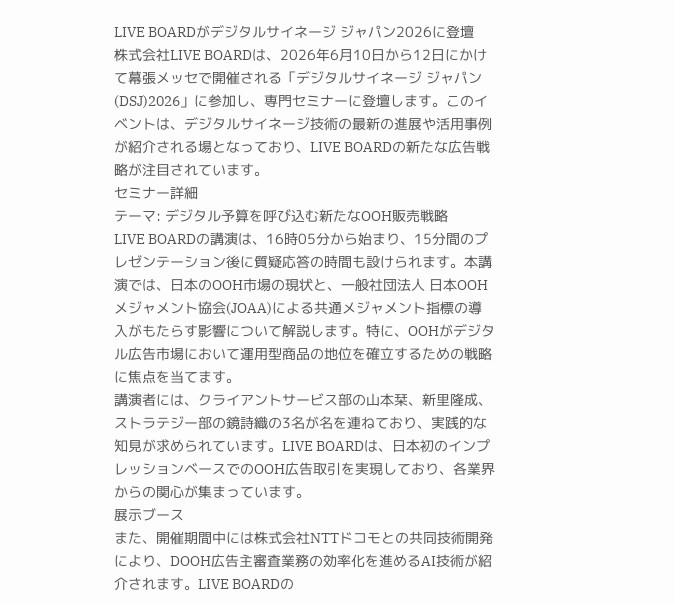LIVE BOARDがデジタルサイネージ ジャパン2026に登壇
株式会社LIVE BOARDは、2026年6月10日から12日にかけて幕張メッセで開催される「デジタルサイネージ ジャパン(DSJ)2026」に参加し、専門セミナーに登壇します。このイベントは、デジタルサイネージ技術の最新の進展や活用事例が紹介される場となっており、LIVE BOARDの新たな広告戦略が注目されています。
セミナー詳細
テーマ: デジタル予算を呼び込む新たなOOH販売戦略
LIVE BOARDの講演は、16時05分から始まり、15分間のプレゼンテーション後に質疑応答の時間も設けられます。本講演では、日本のOOH市場の現状と、一般社団法人 日本OOHメジャメント協会(JOAA)による共通メジャメント指標の導入がもたらす影響について解説します。特に、OOHがデジタル広告市場において運用型商品の地位を確立するための戦略に焦点を当てます。
講演者には、クライアントサービス部の山本栞、新里隆成、ストラテジー部の鏡詩織の3名が名を連ねており、実践的な知見が求められています。LIVE BOARDは、日本初のインプレッションベースでのOOH広告取引を実現しており、各業界からの関心が集まっています。
展示ブース
また、開催期間中には株式会社NTTドコモとの共同技術開発により、DOOH広告主審査業務の効率化を進めるAI技術が紹介されます。LIVE BOARDの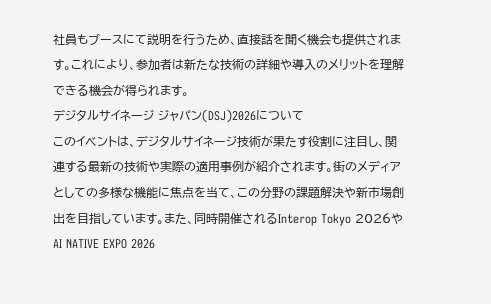社員もブースにて説明を行うため、直接話を聞く機会も提供されます。これにより、参加者は新たな技術の詳細や導入のメリットを理解できる機会が得られます。
デジタルサイネージ ジャパン(DSJ)2026について
このイベントは、デジタルサイネージ技術が果たす役割に注目し、関連する最新の技術や実際の適用事例が紹介されます。街のメディアとしての多様な機能に焦点を当て、この分野の課題解決や新市場創出を目指しています。また、同時開催されるInterop Tokyo 2026やAI NATIVE EXPO 2026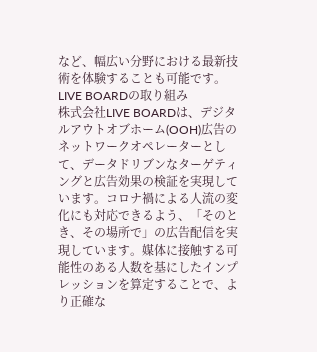など、幅広い分野における最新技術を体験することも可能です。
LIVE BOARDの取り組み
株式会社LIVE BOARDは、デジタルアウトオブホーム(OOH)広告のネットワークオペレーターとして、データドリブンなターゲティングと広告効果の検証を実現しています。コロナ禍による人流の変化にも対応できるよう、「そのとき、その場所で」の広告配信を実現しています。媒体に接触する可能性のある人数を基にしたインプレッションを算定することで、より正確な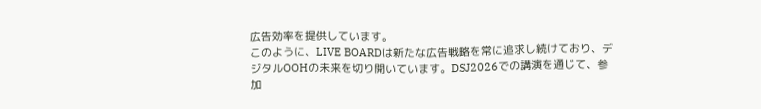広告効率を提供しています。
このように、LIVE BOARDは新たな広告戦略を常に追求し続けており、デジタルOOHの未来を切り開いています。DSJ2026での講演を通じて、参加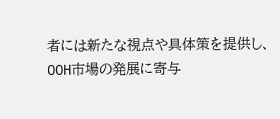者には新たな視点や具体策を提供し、OOH市場の発展に寄与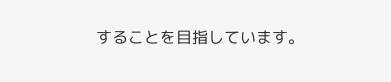することを目指しています。